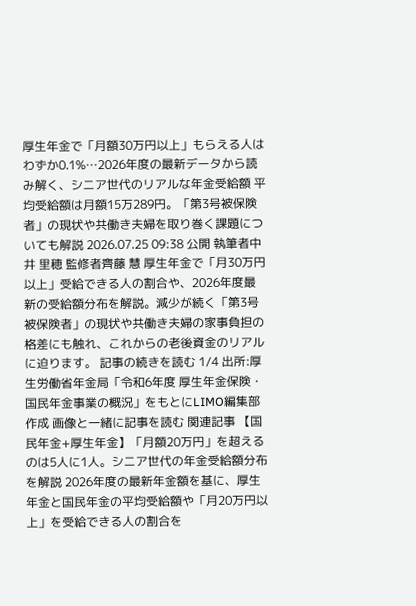厚生年金で「月額30万円以上」もらえる人はわずか0.1%…2026年度の最新データから読み解く、シニア世代のリアルな年金受給額 平均受給額は月額15万289円。「第3号被保険者」の現状や共働き夫婦を取り巻く課題についても解説 2026.07.25 09:38 公開 執筆者中井 里穂 監修者齊藤 慧 厚生年金で「月30万円以上」受給できる人の割合や、2026年度最新の受給額分布を解説。減少が続く「第3号被保険者」の現状や共働き夫婦の家事負担の格差にも触れ、これからの老後資金のリアルに迫ります。 記事の続きを読む 1/4 出所:厚生労働省年金局「令和6年度 厚生年金保険・国民年金事業の概況」をもとにLIMO編集部作成 画像と一緒に記事を読む 関連記事 【国民年金+厚生年金】「月額20万円」を超えるのは5人に1人。シニア世代の年金受給額分布を解説 2026年度の最新年金額を基に、厚生年金と国民年金の平均受給額や「月20万円以上」を受給できる人の割合を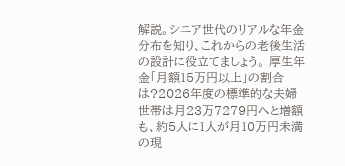解説。シニア世代のリアルな年金分布を知り、これからの老後生活の設計に役立てましょう。 厚生年金「月額15万円以上」の割合は?2026年度の標準的な夫婦世帯は月23万7279円へと増額も、約5人に1人が月10万円未満の現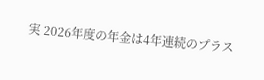実 2026年度の年金は4年連続のプラス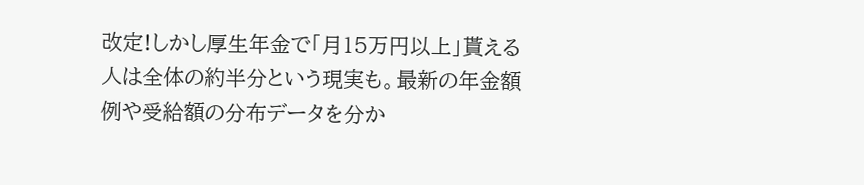改定!しかし厚生年金で「月15万円以上」貰える人は全体の約半分という現実も。最新の年金額例や受給額の分布データを分か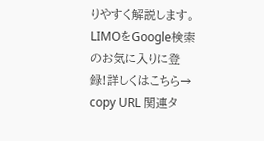りやすく解説します。 LIMOをGoogle検索のお気に入りに登録!詳しくはこちら→ copy URL 関連タ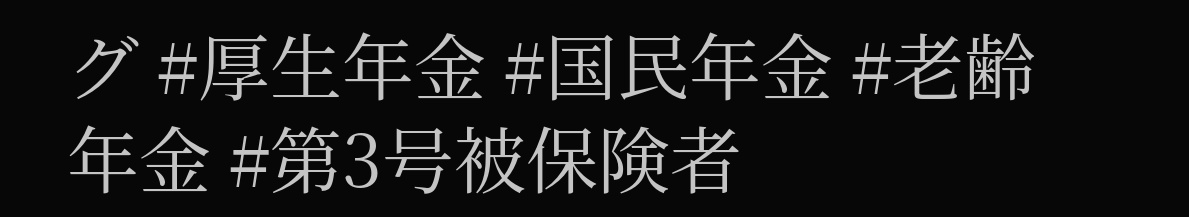グ #厚生年金 #国民年金 #老齢年金 #第3号被保険者